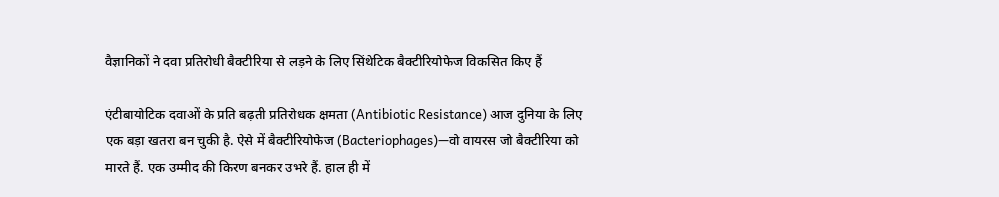वैज्ञानिकों ने दवा प्रतिरोधी बैक्टीरिया से लड़ने के लिए सिंथेटिक बैक्टीरियोफेज विकसित किए हैं

एंटीबायोटिक दवाओं के प्रति बढ़ती प्रतिरोधक क्षमता (Antibiotic Resistance) आज दुनिया के लिए एक बड़ा खतरा बन चुकी है. ऐसे में बैक्टीरियोफेज (Bacteriophages)—वो वायरस जो बैक्टीरिया को मारते हैं. एक उम्मीद की किरण बनकर उभरे हैं. हाल ही में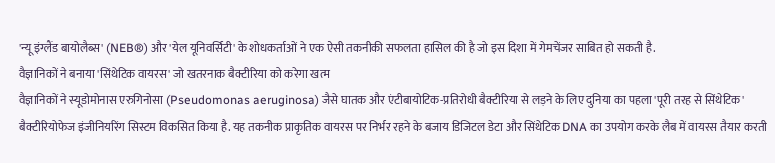'न्यू इंग्लैंड बायोलैब्स' (NEB®) और 'येल यूनिवर्सिटी' के शोधकर्ताओं ने एक ऐसी तकनीकी सफलता हासिल की है जो इस दिशा में गेमचेंजर साबित हो सकती है.
वैज्ञानिकों ने बनाया 'सिंथेटिक वायरस' जो खतरनाक बैक्टीरिया को करेगा खत्म
वैज्ञानिकों ने स्यूडोमोनास एरुगिनोसा (Pseudomonas aeruginosa) जैसे घातक और एंटीबायोटिक-प्रतिरोधी बैक्टीरिया से लड़ने के लिए दुनिया का पहला 'पूरी तरह से सिंथेटिक' बैक्टीरियोफेज इंजीनियरिंग सिस्टम विकसित किया है. यह तकनीक प्राकृतिक वायरस पर निर्भर रहने के बजाय डिजिटल डेटा और सिंथेटिक DNA का उपयोग करके लैब में वायरस तैयार करती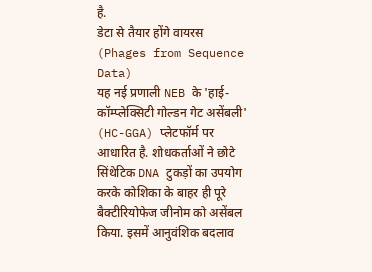है.
डेटा से तैयार होंगे वायरस (Phages from Sequence Data)
यह नई प्रणाली NEB के 'हाई-कॉम्प्लेक्सिटी गोल्डन गेट असेंबली' (HC-GGA) प्लेटफॉर्म पर आधारित है. शोधकर्ताओं ने छोटे सिंथेटिक DNA टुकड़ों का उपयोग करके कोशिका के बाहर ही पूरे बैक्टीरियोफेज जीनोम को असेंबल किया. इसमें आनुवंशिक बदलाव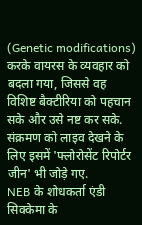(Genetic modifications) करके वायरस के व्यवहार को बदला गया, जिससे वह विशिष्ट बैक्टीरिया को पहचान सके और उसे नष्ट कर सके.
संक्रमण को लाइव देखने के लिए इसमें 'फ्लोरोसेंट रिपोर्टर जीन' भी जोड़े गए.
NEB के शोधकर्ता एंडी सिक्केमा के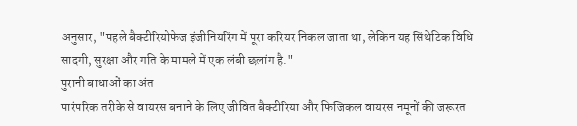अनुसार, "पहले बैक्टीरियोफेज इंजीनियरिंग में पूरा करियर निकल जाता था, लेकिन यह सिंथेटिक विधि सादगी, सुरक्षा और गति के मामले में एक लंबी छलांग है."
पुरानी बाधाओं का अंत
पारंपरिक तरीके से वायरस बनाने के लिए जीवित बैक्टीरिया और फिजिकल वायरस नमूनों की जरूरत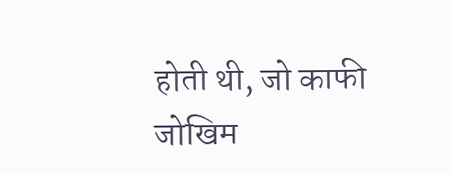होती थी, जो काफी जोखिम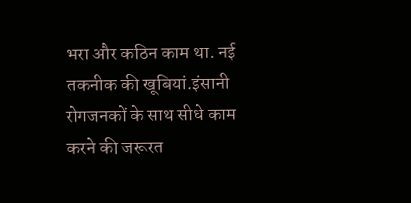भरा और कठिन काम था. नई तकनीक की खूबियां.इंसानी रोगजनकों के साथ सीधे काम करने की जरूरत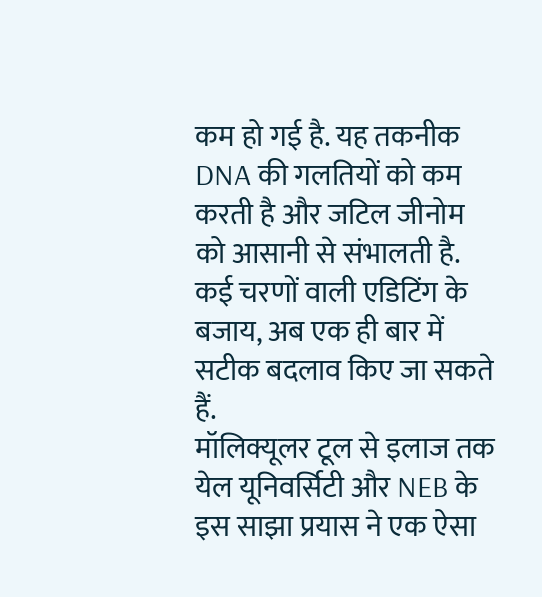कम हो गई है. यह तकनीक DNA की गलतियों को कम करती है और जटिल जीनोम को आसानी से संभालती है. कई चरणों वाली एडिटिंग के बजाय, अब एक ही बार में सटीक बदलाव किए जा सकते हैं.
मॉलिक्यूलर टूल से इलाज तक
येल यूनिवर्सिटी और NEB के इस साझा प्रयास ने एक ऐसा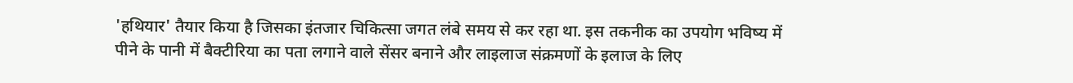'हथियार' तैयार किया है जिसका इंतजार चिकित्सा जगत लंबे समय से कर रहा था. इस तकनीक का उपयोग भविष्य में पीने के पानी में बैक्टीरिया का पता लगाने वाले सेंसर बनाने और लाइलाज संक्रमणों के इलाज के लिए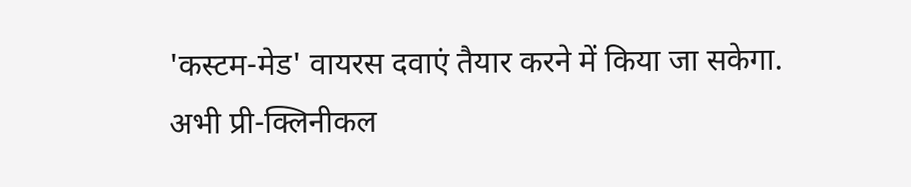'कस्टम-मेड' वायरस दवाएं तैयार करने में किया जा सकेगा. अभी प्री-क्लिनीकल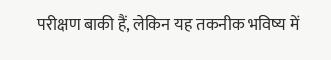परीक्षण बाकी हैं, लेकिन यह तकनीक भविष्य में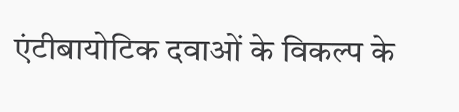एंटीबायोटिक दवाओं के विकल्प के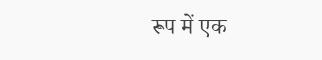रूप में एक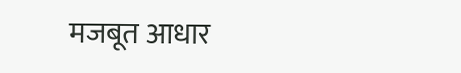मजबूत आधार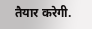तैयार करेगी.